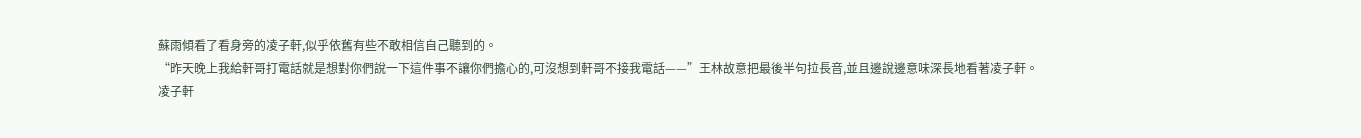蘇雨傾看了看身旁的凌子軒,似乎依舊有些不敢相信自己聽到的。
“昨天晚上我給軒哥打電話就是想對你們說一下這件事不讓你們擔心的,可沒想到軒哥不接我電話——”王林故意把最後半句拉長音,並且邊說邊意味深長地看著凌子軒。
凌子軒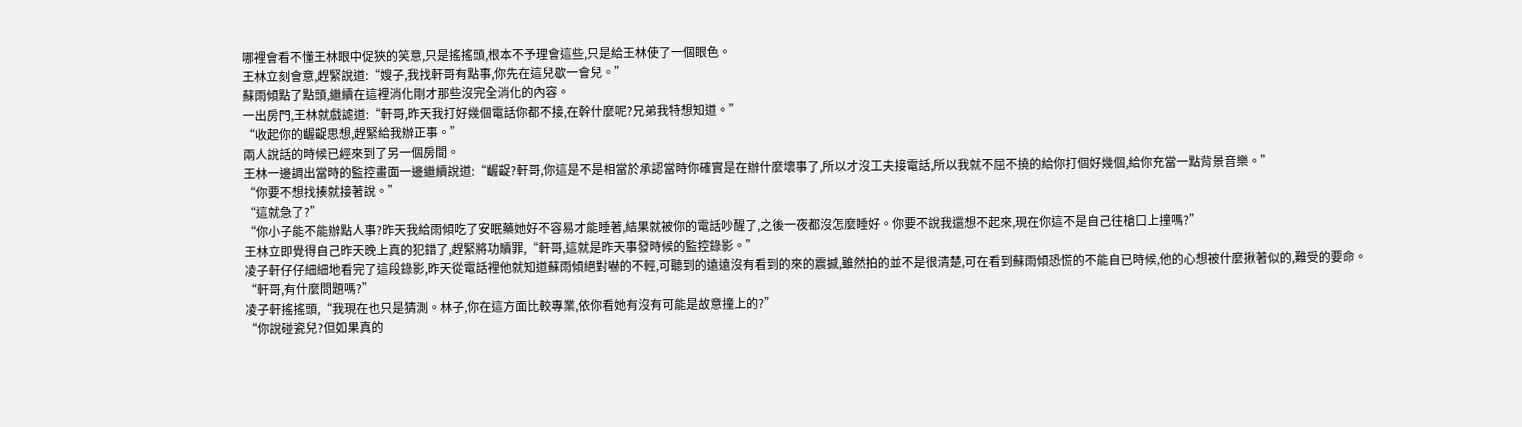哪裡會看不懂王林眼中促狹的笑意,只是搖搖頭,根本不予理會這些,只是給王林使了一個眼色。
王林立刻會意,趕緊說道:“嫂子,我找軒哥有點事,你先在這兒歇一會兒。”
蘇雨傾點了點頭,繼續在這裡消化剛才那些沒完全消化的內容。
一出房門,王林就戲謔道:“軒哥,昨天我打好幾個電話你都不接,在幹什麼呢?兄弟我特想知道。”
“收起你的齷齪思想,趕緊給我辦正事。”
兩人說話的時候已經來到了另一個房間。
王林一邊調出當時的監控畫面一邊繼續說道:“齷齪?軒哥,你這是不是相當於承認當時你確實是在辦什麼壞事了,所以才沒工夫接電話,所以我就不屈不撓的給你打個好幾個,給你充當一點背景音樂。”
“你要不想找揍就接著說。”
“這就急了?”
“你小子能不能辦點人事?昨天我給雨傾吃了安眠藥她好不容易才能睡著,結果就被你的電話吵醒了,之後一夜都沒怎麼睡好。你要不說我還想不起來,現在你這不是自己往槍口上撞嗎?”
王林立即覺得自己昨天晚上真的犯錯了,趕緊將功贖罪,“軒哥,這就是昨天事發時候的監控錄影。”
凌子軒仔仔細細地看完了這段錄影,昨天從電話裡他就知道蘇雨傾絕對嚇的不輕,可聽到的遠遠沒有看到的來的震撼,雖然拍的並不是很清楚,可在看到蘇雨傾恐慌的不能自已時候,他的心想被什麼揪著似的,難受的要命。
“軒哥,有什麼問題嗎?”
凌子軒搖搖頭,“我現在也只是猜測。林子,你在這方面比較專業,依你看她有沒有可能是故意撞上的?”
“你說碰瓷兒?但如果真的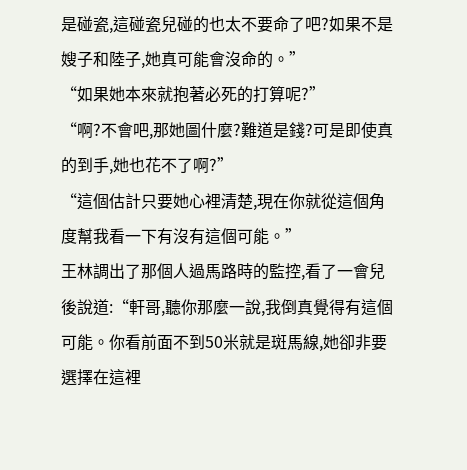是碰瓷,這碰瓷兒碰的也太不要命了吧?如果不是嫂子和陸子,她真可能會沒命的。”
“如果她本來就抱著必死的打算呢?”
“啊?不會吧,那她圖什麼?難道是錢?可是即使真的到手,她也花不了啊?”
“這個估計只要她心裡清楚,現在你就從這個角度幫我看一下有沒有這個可能。”
王林調出了那個人過馬路時的監控,看了一會兒後說道:“軒哥,聽你那麼一說,我倒真覺得有這個可能。你看前面不到50米就是斑馬線,她卻非要選擇在這裡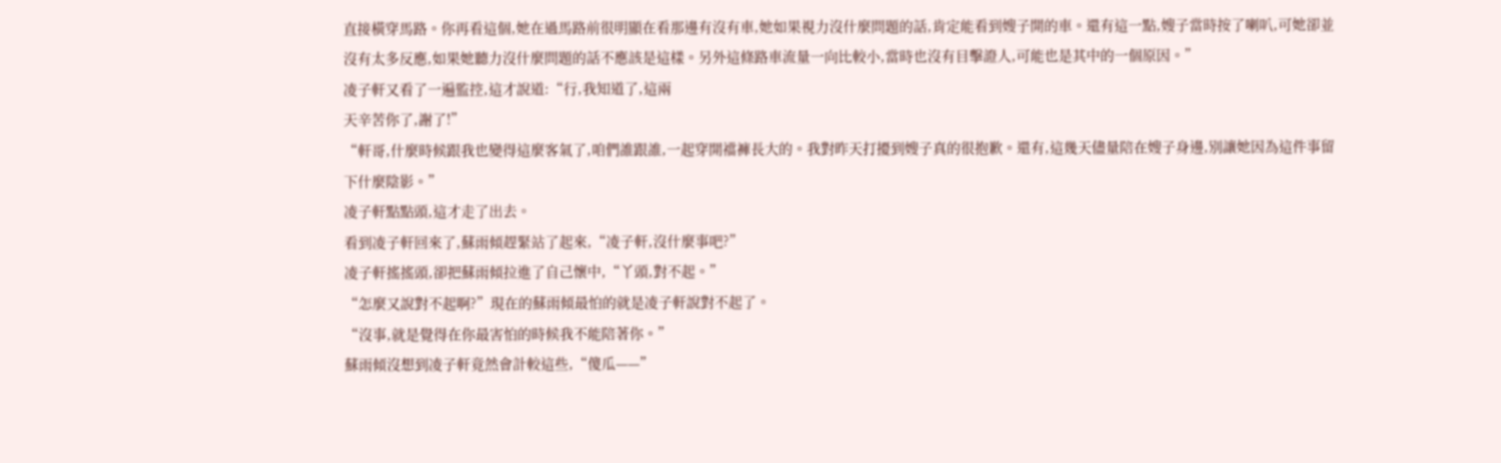直接橫穿馬路。你再看這個,她在過馬路前很明顯在看那邊有沒有車,她如果視力沒什麼問題的話,肯定能看到嫂子開的車。還有這一點,嫂子當時按了喇叭,可她卻並沒有太多反應,如果她聽力沒什麼問題的話不應該是這樣。另外這條路車流量一向比較小,當時也沒有目擊證人,可能也是其中的一個原因。”
凌子軒又看了一遍監控,這才說道:“行,我知道了,這兩
天辛苦你了,謝了!”
“軒哥,什麼時候跟我也變得這麼客氣了,咱們誰跟誰,一起穿開襠褲長大的。我對昨天打擾到嫂子真的很抱歉。還有,這幾天儘量陪在嫂子身邊,別讓她因為這件事留下什麼陰影。”
凌子軒點點頭,這才走了出去。
看到凌子軒回來了,蘇雨傾趕緊站了起來,“凌子軒,沒什麼事吧?”
凌子軒搖搖頭,卻把蘇雨傾拉進了自己懷中,“丫頭,對不起。”
“怎麼又說對不起啊?”現在的蘇雨傾最怕的就是凌子軒說對不起了。
“沒事,就是覺得在你最害怕的時候我不能陪著你。”
蘇雨傾沒想到凌子軒竟然會計較這些,“傻瓜——”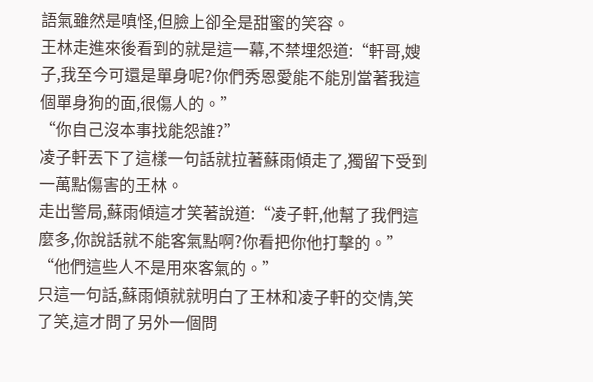語氣雖然是嗔怪,但臉上卻全是甜蜜的笑容。
王林走進來後看到的就是這一幕,不禁埋怨道:“軒哥,嫂子,我至今可還是單身呢?你們秀恩愛能不能別當著我這個單身狗的面,很傷人的。”
“你自己沒本事找能怨誰?”
凌子軒丟下了這樣一句話就拉著蘇雨傾走了,獨留下受到一萬點傷害的王林。
走出警局,蘇雨傾這才笑著說道:“凌子軒,他幫了我們這麼多,你說話就不能客氣點啊?你看把你他打擊的。”
“他們這些人不是用來客氣的。”
只這一句話,蘇雨傾就就明白了王林和凌子軒的交情,笑了笑,這才問了另外一個問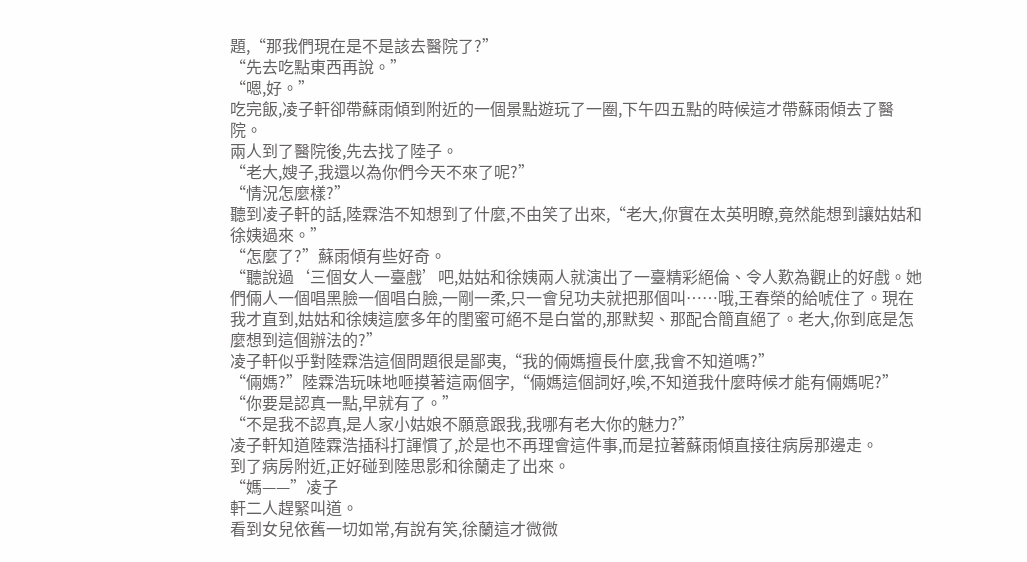題,“那我們現在是不是該去醫院了?”
“先去吃點東西再說。”
“嗯,好。”
吃完飯,凌子軒卻帶蘇雨傾到附近的一個景點遊玩了一圈,下午四五點的時候這才帶蘇雨傾去了醫院。
兩人到了醫院後,先去找了陸子。
“老大,嫂子,我還以為你們今天不來了呢?”
“情況怎麼樣?”
聽到凌子軒的話,陸霖浩不知想到了什麼,不由笑了出來,“老大,你實在太英明瞭,竟然能想到讓姑姑和徐姨過來。”
“怎麼了?”蘇雨傾有些好奇。
“聽說過‘三個女人一臺戲’吧,姑姑和徐姨兩人就演出了一臺精彩絕倫、令人歎為觀止的好戲。她們倆人一個唱黑臉一個唱白臉,一剛一柔,只一會兒功夫就把那個叫……哦,王春榮的給唬住了。現在我才直到,姑姑和徐姨這麼多年的閨蜜可絕不是白當的,那默契、那配合簡直絕了。老大,你到底是怎麼想到這個辦法的?”
凌子軒似乎對陸霖浩這個問題很是鄙夷,“我的倆媽擅長什麼,我會不知道嗎?”
“倆媽?”陸霖浩玩味地咂摸著這兩個字,“倆媽這個詞好,唉,不知道我什麼時候才能有倆媽呢?”
“你要是認真一點,早就有了。”
“不是我不認真,是人家小姑娘不願意跟我,我哪有老大你的魅力?”
凌子軒知道陸霖浩插科打諢慣了,於是也不再理會這件事,而是拉著蘇雨傾直接往病房那邊走。
到了病房附近,正好碰到陸思影和徐蘭走了出來。
“媽——”凌子
軒二人趕緊叫道。
看到女兒依舊一切如常,有說有笑,徐蘭這才微微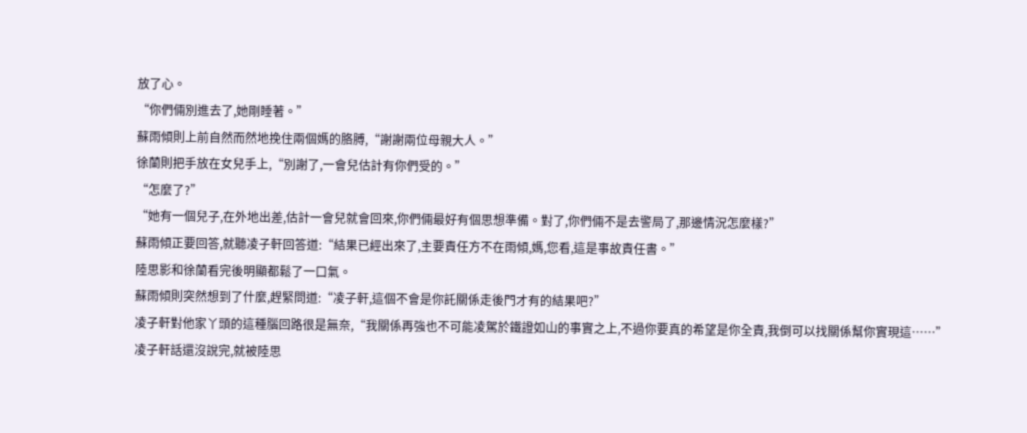放了心。
“你們倆別進去了,她剛睡著。”
蘇雨傾則上前自然而然地挽住兩個媽的胳膊,“謝謝兩位母親大人。”
徐蘭則把手放在女兒手上,“別謝了,一會兒估計有你們受的。”
“怎麼了?”
“她有一個兒子,在外地出差,估計一會兒就會回來,你們倆最好有個思想準備。對了,你們倆不是去警局了,那邊情況怎麼樣?”
蘇雨傾正要回答,就聽凌子軒回答道:“結果已經出來了,主要責任方不在雨傾,媽,您看,這是事故責任書。”
陸思影和徐蘭看完後明顯都鬆了一口氣。
蘇雨傾則突然想到了什麼,趕緊問道:“凌子軒,這個不會是你託關係走後門才有的結果吧?”
凌子軒對他家丫頭的這種腦回路很是無奈,“我關係再強也不可能凌駕於鐵證如山的事實之上,不過你要真的希望是你全責,我倒可以找關係幫你實現這……”
凌子軒話還沒說完,就被陸思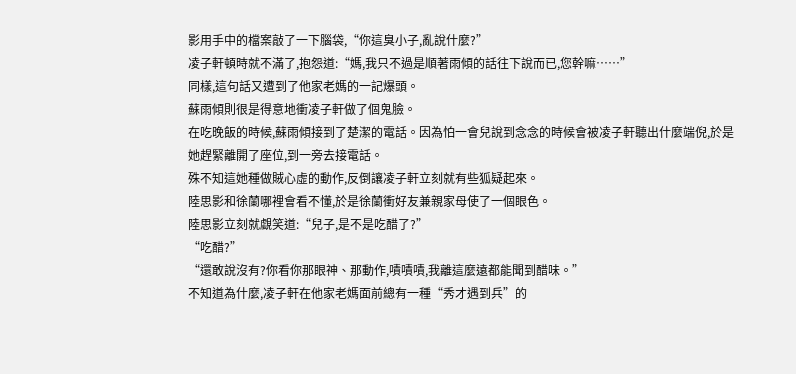影用手中的檔案敲了一下腦袋,“你這臭小子,亂說什麼?”
凌子軒頓時就不滿了,抱怨道:“媽,我只不過是順著雨傾的話往下說而已,您幹嘛……”
同樣,這句話又遭到了他家老媽的一記爆頭。
蘇雨傾則很是得意地衝凌子軒做了個鬼臉。
在吃晚飯的時候,蘇雨傾接到了楚潔的電話。因為怕一會兒說到念念的時候會被凌子軒聽出什麼端倪,於是她趕緊離開了座位,到一旁去接電話。
殊不知這她種做賊心虛的動作,反倒讓凌子軒立刻就有些狐疑起來。
陸思影和徐蘭哪裡會看不懂,於是徐蘭衝好友兼親家母使了一個眼色。
陸思影立刻就覷笑道:“兒子,是不是吃醋了?”
“吃醋?”
“還敢說沒有?你看你那眼神、那動作,嘖嘖嘖,我離這麼遠都能聞到醋味。”
不知道為什麼,凌子軒在他家老媽面前總有一種“秀才遇到兵”的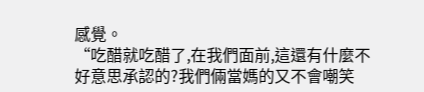感覺。
“吃醋就吃醋了,在我們面前,這還有什麼不好意思承認的?我們倆當媽的又不會嘲笑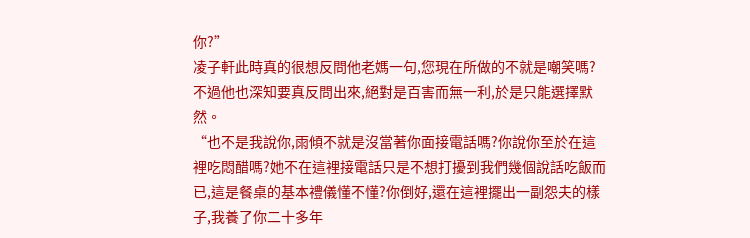你?”
凌子軒此時真的很想反問他老媽一句,您現在所做的不就是嘲笑嗎?
不過他也深知要真反問出來,絕對是百害而無一利,於是只能選擇默然。
“也不是我說你,雨傾不就是沒當著你面接電話嗎?你說你至於在這裡吃悶醋嗎?她不在這裡接電話只是不想打擾到我們幾個說話吃飯而已,這是餐桌的基本禮儀懂不懂?你倒好,還在這裡擺出一副怨夫的樣子,我養了你二十多年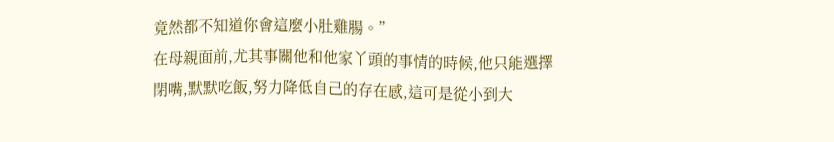竟然都不知道你會這麼小肚雞腸。”
在母親面前,尤其事關他和他家丫頭的事情的時候,他只能選擇閉嘴,默默吃飯,努力降低自己的存在感,這可是從小到大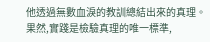他透過無數血淚的教訓總結出來的真理。
果然,實踐是檢驗真理的唯一標準,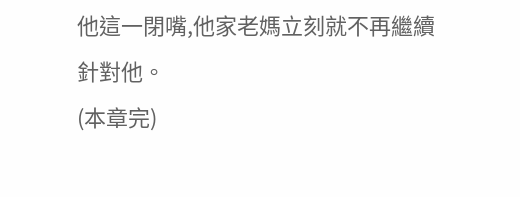他這一閉嘴,他家老媽立刻就不再繼續針對他。
(本章完)